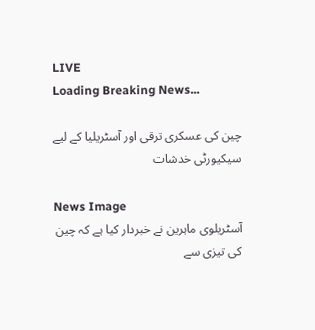LIVE
Loading Breaking News...

چین کی عسکری ترقی اور آسٹریلیا کے لیے سیکیورٹی خدشات

News Image
آسٹریلوی ماہرین نے خبردار کیا ہے کہ چین کی تیزی سے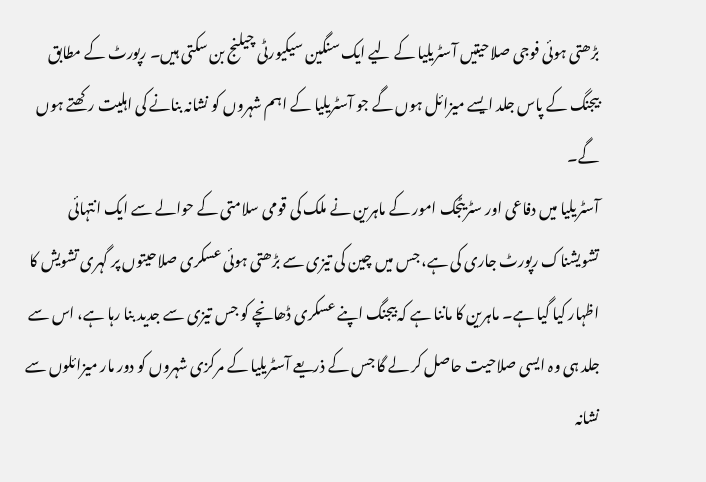بڑھتی ہوئی فوجی صلاحیتیں آسٹریلیا کے لیے ایک سنگین سیکیورٹی چیلنج بن سکتی ہیں۔ رپورٹ کے مطابق بیجنگ کے پاس جلد ایسے میزائل ہوں گے جو آسٹریلیا کے اہم شہروں کو نشانہ بنانے کی اہلیت رکھتے ہوں گے۔
آسٹریلیا میں دفاعی اور سٹریٹجک امور کے ماہرین نے ملک کی قومی سلامتی کے حوالے سے ایک انتہائی تشویشناک رپورٹ جاری کی ہے، جس میں چین کی تیزی سے بڑھتی ہوئی عسکری صلاحیتوں پر گہری تشویش کا اظہار کیا گیا ہے۔ ماہرین کا ماننا ہے کہ بیجنگ اپنے عسکری ڈھانچے کو جس تیزی سے جدید بنا رہا ہے، اس سے جلد ہی وہ ایسی صلاحیت حاصل کر لے گا جس کے ذریعے آسٹریلیا کے مرکزی شہروں کو دور مار میزائلوں سے نشانہ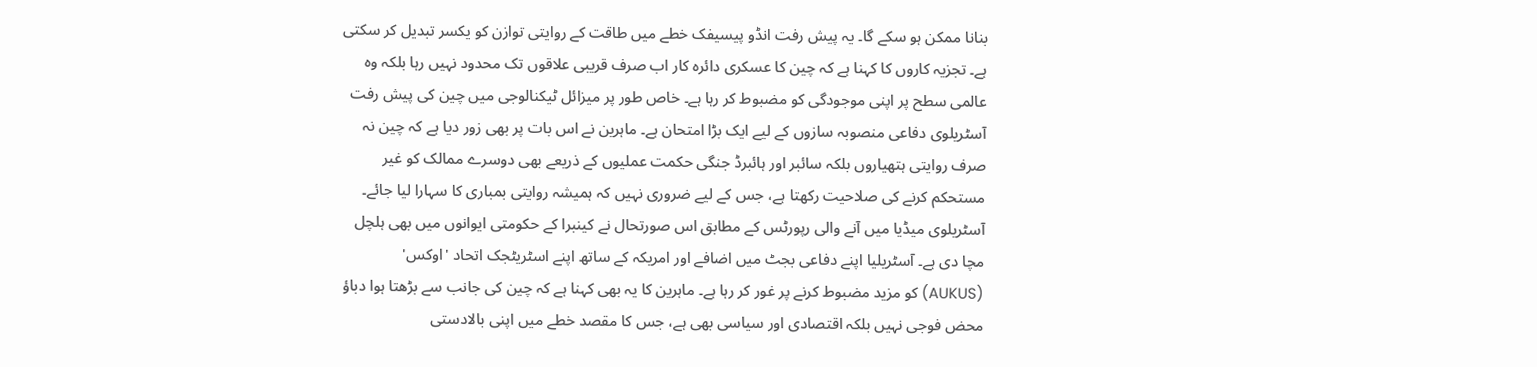بنانا ممکن ہو سکے گا۔ یہ پیش رفت انڈو پیسیفک خطے میں طاقت کے روایتی توازن کو یکسر تبدیل کر سکتی ہے۔ تجزیہ کاروں کا کہنا ہے کہ چین کا عسکری دائرہ کار اب صرف قریبی علاقوں تک محدود نہیں رہا بلکہ وہ عالمی سطح پر اپنی موجودگی کو مضبوط کر رہا ہے۔ خاص طور پر میزائل ٹیکنالوجی میں چین کی پیش رفت آسٹریلوی دفاعی منصوبہ سازوں کے لیے ایک بڑا امتحان ہے۔ ماہرین نے اس بات پر بھی زور دیا ہے کہ چین نہ صرف روایتی ہتھیاروں بلکہ سائبر اور ہائبرڈ جنگی حکمت عملیوں کے ذریعے بھی دوسرے ممالک کو غیر مستحکم کرنے کی صلاحیت رکھتا ہے، جس کے لیے ضروری نہیں کہ ہمیشہ روایتی بمباری کا سہارا لیا جائے۔ آسٹریلوی میڈیا میں آنے والی رپورٹس کے مطابق اس صورتحال نے کینبرا کے حکومتی ایوانوں میں بھی ہلچل مچا دی ہے۔ آسٹریلیا اپنے دفاعی بجٹ میں اضافے اور امریکہ کے ساتھ اپنے اسٹریٹجک اتحاد 'اوکس' (AUKUS) کو مزید مضبوط کرنے پر غور کر رہا ہے۔ ماہرین کا یہ بھی کہنا ہے کہ چین کی جانب سے بڑھتا ہوا دباؤ محض فوجی نہیں بلکہ اقتصادی اور سیاسی بھی ہے، جس کا مقصد خطے میں اپنی بالادستی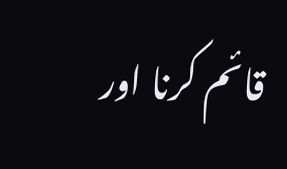قائم کرنا اور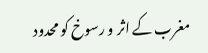مغرب کے اثر و رسوخ کو محدود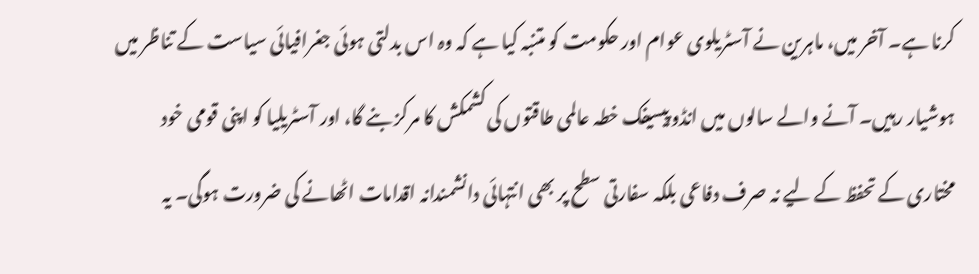کرنا ہے۔ آخر میں، ماہرین نے آسٹریلوی عوام اور حکومت کو متنبہ کیا ہے کہ وہ اس بدلتی ہوئی جغرافیائی سیاست کے تناظر میں ہوشیار رہیں۔ آنے والے سالوں میں انڈو پیسیفک خطہ عالمی طاقتوں کی کشمکش کا مرکز بنے گا، اور آسٹریلیا کو اپنی قومی خود مختاری کے تحفظ کے لیے نہ صرف دفاعی بلکہ سفارتی سطح پر بھی انتہائی دانشمندانہ اقدامات اٹھانے کی ضرورت ہوگی۔ یہ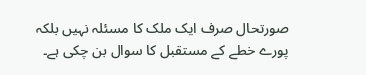صورتحال صرف ایک ملک کا مسئلہ نہیں بلکہ پورے خطے کے مستقبل کا سوال بن چکی ہے۔